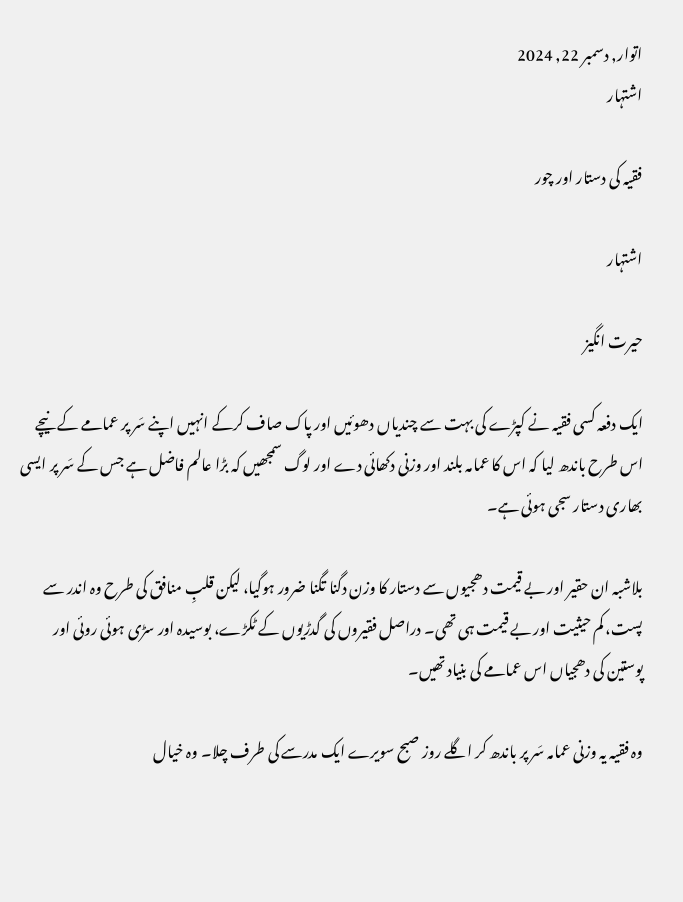اتوار, دسمبر 22, 2024
اشتہار

فقیہ کی دستار اور چور

اشتہار

حیرت انگیز

ایک دفعہ کسی فقیہ نے کپڑے کی بہت سے چندیاں دھوئیں اور پاک صاف کرکے انہیں اپنے سَر پر عمامے کے نیچے اس طرح‌ باندھ لیا کہ اس کا عمامہ بلند اور وزنی دکھائی دے اور لوگ سمجھیں کہ بڑا عالم فاضل ہے جس کے سَر پر ایسی بھاری دستار سجی ہوئی ہے۔

بلاشبہ ان حقیر اور بے قیمت دھجیوں سے دستار کا وزن دگنا تگنا ضرور ہوگیا، لیکن قلبِ منافق کی طرح وہ اندر سے پست، کم حیثیت اور بے قیمت ہی تھی۔ دراصل فقیروں کی گدڑیوں کے ٹکڑے، بوسیدہ اور سڑی ہوئی روئی اور پوستین کی دھجیاں اس عمامے کی بنیاد تھیں۔

وہ فقیہ یہ وزنی عمامہ سَر پر باندھ کر اگلے روز صبح سویرے ایک مدرسے کی طرف چلا۔ وہ خیال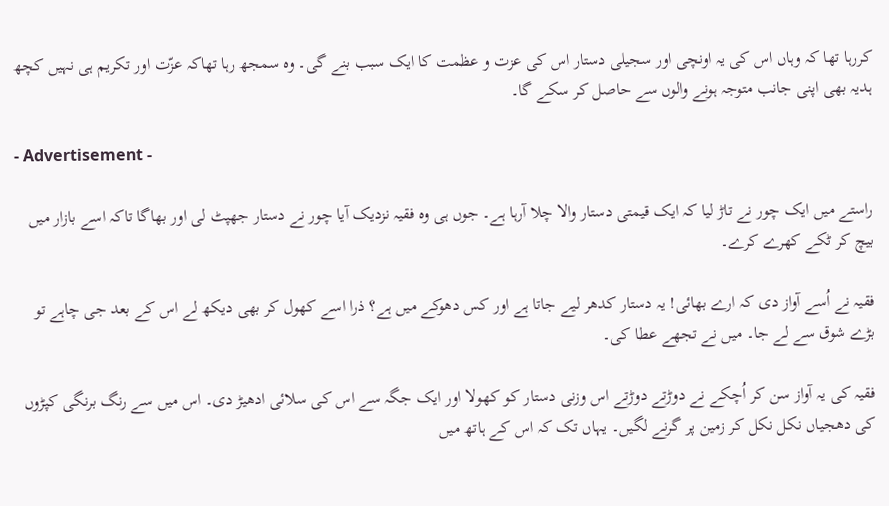کررہا تھا کہ وہاں اس کی یہ اونچی اور سجیلی دستار اس کی عزت و عظمت کا ایک سبب بنے گی۔ وہ سمجھ رہا تھاکہ عزّت اور تکریم ہی نہیں کچھ ہدیہ بھی اپنی جانب متوجہ ہونے والوں سے حاصل کر سکے گا۔

- Advertisement -

راستے میں‌ ایک چور نے تاڑ لیا کہ ایک قیمتی دستار والا چلا آرہا ہے۔ جوں ہی وہ فقیہ نزدیک آیا چور نے دستار جھپٹ لی اور بھاگا تاکہ اسے بازار میں بیچ کر ٹکے کھرے کرے۔

فقیہ نے اُسے آواز دی کہ ارے بھائی! یہ دستار کدھر لیے جاتا ہے اور کس دھوکے میں ہے؟ ذرا اسے کھول کر بھی دیکھ لے اس کے بعد جی چاہے تو بڑے شوق سے لے جا۔ میں نے تجھے عطا کی۔

فقیہ کی یہ آواز سن کر اُچکے نے دوڑتے دوڑتے اس وزنی دستار کو کھولا اور ایک جگہ سے اس کی سلائی ادھیڑ دی۔ اس میں سے رنگ برنگی کپڑوں کی دھجیاں نکل نکل کر زمین پر گرنے لگیں۔ یہاں تک کہ اس کے ہاتھ میں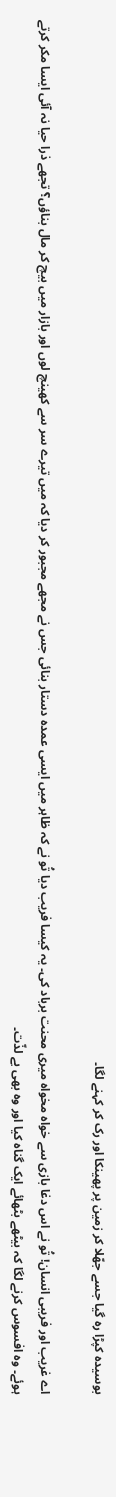بوسیدہ کپڑا رہ گیا جسے جھّلا کر زمین پر پھینکا اور رک کر کہنے لگا۔

اے غریب اور فریبی انسان! تُو نے اس دغا بازی سے خواہ مخواہ میری محنت برباد کی۔ یہ کیسا فریب دیا تُو نے کہ ظاہر میں ایسی عمدہ دستار بنائی جس نے مجھے مجبور کر دیا کہ میں‌ تیرے سر سے کھینچ لوں اور بازار میں بیچ کر مال بناؤں؟ تجھے ذرا حیا نہ آئی ایسا مکر کرتے ہوئے۔ وہ افسوس کرنے لگا کہ بیٹھے بٹھائے ایک گناہ کیا اور وہ بھی بے لذّت۔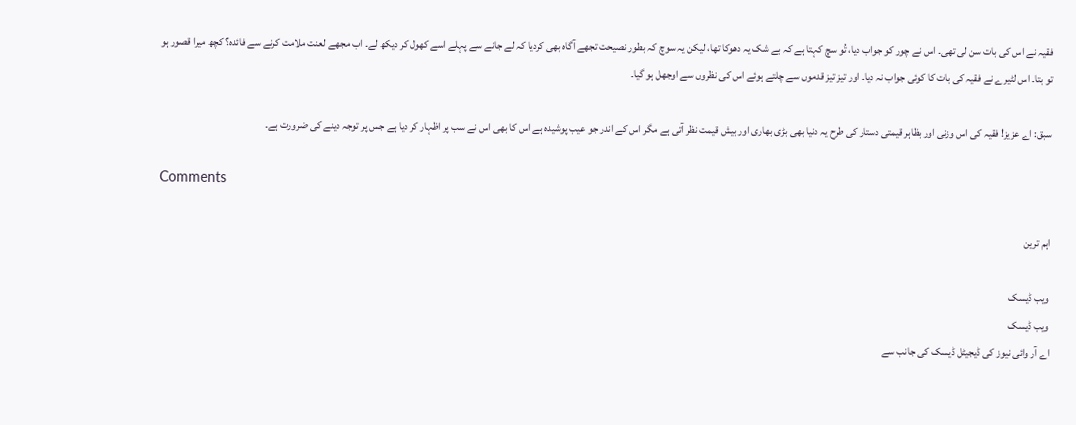فقیہ نے اس کی بات سن لی تھی۔ اس نے چور کو جواب دیا، تُو سچ کہتا ہے کہ بے شک یہ دھوکا تھا، لیکن یہ سوچ کہ بطور نصیحت تجھے آگاہ بھی کردیا کہ لے جانے سے پہلے اسے کھول کر دیکھ لے۔ اب مجھے لعنت ملامت کرنے سے فائدہ؟ کچھ میرا قصور ہو تو بتا۔ اس لٹیرے نے فقیہ کی بات کا کوئی جواب نہ دیا۔ اور تیز تیز قدموں سے چلتے ہوئے اس کی نظروں سے اوجھل ہو گیا۔

سبق: اے عزیز! فقیہ کی اس وزنی اور بظاہر قیمتی دستار کی طرح یہ دنیا بھی بڑی بھاری اور بیش قیمت نظر آتی ہے مگر اس کے اندر جو عیب پوشیدہ ہے اس کا بھی اس نے سب پر اظہار کر دیا ہے جس پر توجہ دینے کی ضرورت ہے۔

Comments

اہم ترین

ویب ڈیسک
ویب ڈیسک
اے آر وائی نیوز کی ڈیجیٹل ڈیسک کی جانب سے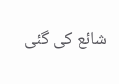شائع کی گئی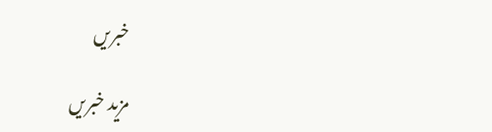خبریں

مزید خبریں